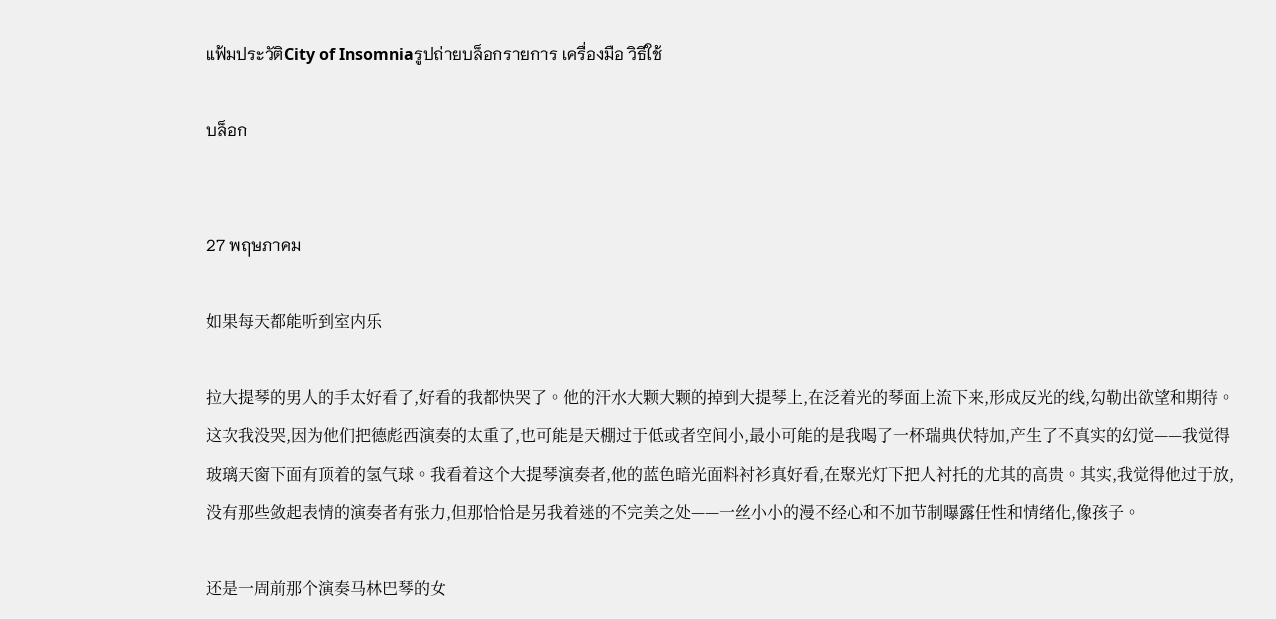แฟ้มประวัติCity of Insomniaรูปถ่ายบล็อกรายการ เครื่องมือ วิธีใช้

บล็อก


27 พฤษภาคม

如果每天都能听到室内乐

拉大提琴的男人的手太好看了,好看的我都快哭了。他的汗水大颗大颗的掉到大提琴上,在泛着光的琴面上流下来,形成反光的线,勾勒出欲望和期待。这次我没哭,因为他们把德彪西演奏的太重了,也可能是天棚过于低或者空间小,最小可能的是我喝了一杯瑞典伏特加,产生了不真实的幻觉——我觉得玻璃天窗下面有顶着的氢气球。我看着这个大提琴演奏者,他的蓝色暗光面料衬衫真好看,在聚光灯下把人衬托的尤其的高贵。其实,我觉得他过于放,没有那些敛起表情的演奏者有张力,但那恰恰是另我着迷的不完美之处——一丝小小的漫不经心和不加节制曝露任性和情绪化,像孩子。

还是一周前那个演奏马林巴琴的女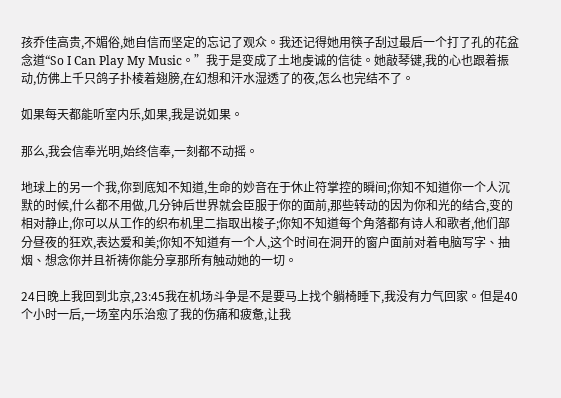孩乔佳高贵,不媚俗,她自信而坚定的忘记了观众。我还记得她用筷子刮过最后一个打了孔的花盆念道“So I Can Play My Music。”我于是变成了土地虔诚的信徒。她敲琴键,我的心也跟着振动,仿佛上千只鸽子扑棱着翅膀,在幻想和汗水湿透了的夜,怎么也完结不了。

如果每天都能听室内乐,如果,我是说如果。

那么,我会信奉光明,始终信奉,一刻都不动摇。

地球上的另一个我,你到底知不知道,生命的妙音在于休止符掌控的瞬间;你知不知道你一个人沉默的时候,什么都不用做,几分钟后世界就会臣服于你的面前,那些转动的因为你和光的结合,变的相对静止,你可以从工作的织布机里二指取出梭子;你知不知道每个角落都有诗人和歌者,他们部分昼夜的狂欢,表达爱和美;你知不知道有一个人,这个时间在洞开的窗户面前对着电脑写字、抽烟、想念你并且祈祷你能分享那所有触动她的一切。

24日晚上我回到北京,23:45我在机场斗争是不是要马上找个躺椅睡下,我没有力气回家。但是40个小时一后,一场室内乐治愈了我的伤痛和疲惫,让我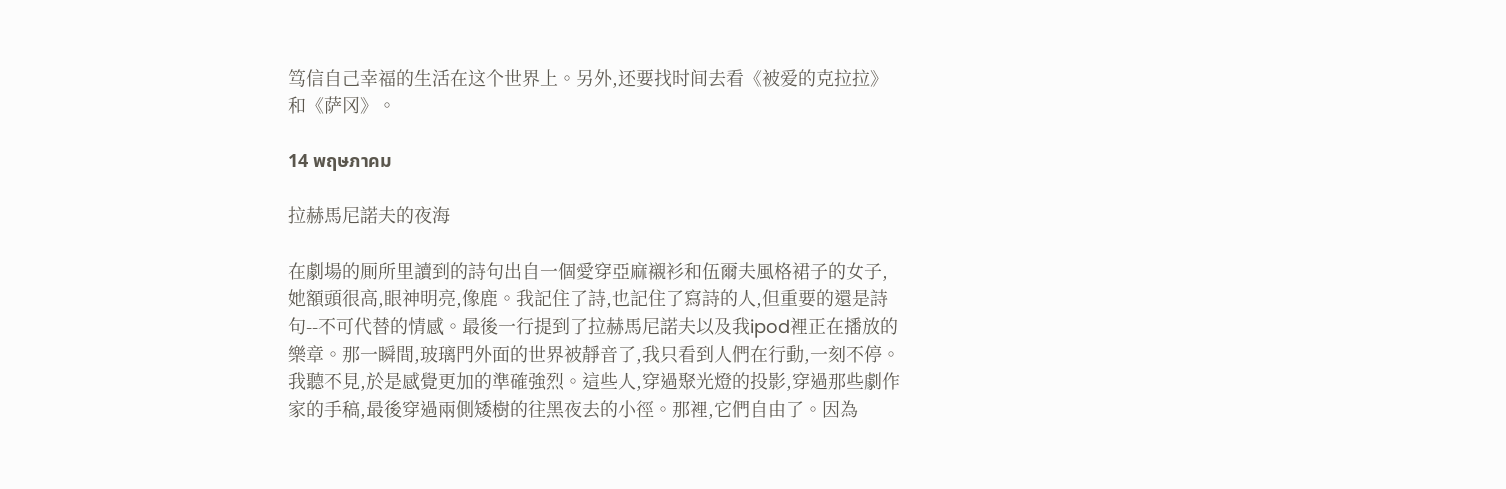笃信自己幸福的生活在这个世界上。另外,还要找时间去看《被爱的克拉拉》和《萨冈》。

14 พฤษภาคม

拉赫馬尼諾夫的夜海

在劇場的厠所里讀到的詩句出自一個愛穿亞麻襯衫和伍爾夫風格裙子的女子,她額頭很高,眼神明亮,像鹿。我記住了詩,也記住了寫詩的人,但重要的還是詩句--不可代替的情感。最後一行提到了拉赫馬尼諾夫以及我ipod裡正在播放的樂章。那一瞬間,玻璃門外面的世界被靜音了,我只看到人們在行動,一刻不停。我聽不見,於是感覺更加的準確強烈。這些人,穿過聚光燈的投影,穿過那些劇作家的手稿,最後穿過兩側矮樹的往黑夜去的小徑。那裡,它們自由了。因為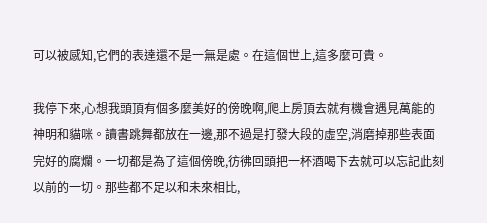可以被感知,它們的表達還不是一無是處。在這個世上,這多麼可貴。

我停下來,心想我頭頂有個多麼美好的傍晚啊,爬上房頂去就有機會遇見萬能的神明和貓咪。讀書跳舞都放在一邊,那不過是打發大段的虛空,消磨掉那些表面完好的腐爛。一切都是為了這個傍晚,彷彿回頭把一杯酒喝下去就可以忘記此刻以前的一切。那些都不足以和未來相比,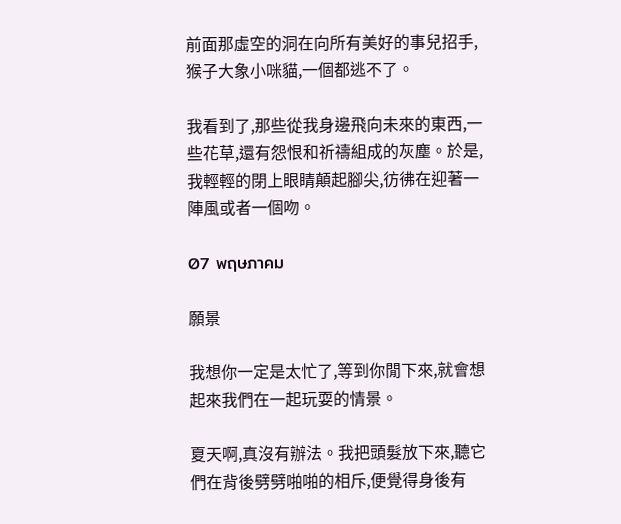前面那虛空的洞在向所有美好的事兒招手,猴子大象小咪貓,一個都逃不了。

我看到了,那些從我身邊飛向未來的東西,一些花草,還有怨恨和祈禱組成的灰塵。於是,我輕輕的閉上眼睛顛起腳尖,彷彿在迎著一陣風或者一個吻。

07 พฤษภาคม

願景

我想你一定是太忙了,等到你閒下來,就會想起來我們在一起玩耍的情景。

夏天啊,真沒有辦法。我把頭髮放下來,聽它們在背後劈劈啪啪的相斥,便覺得身後有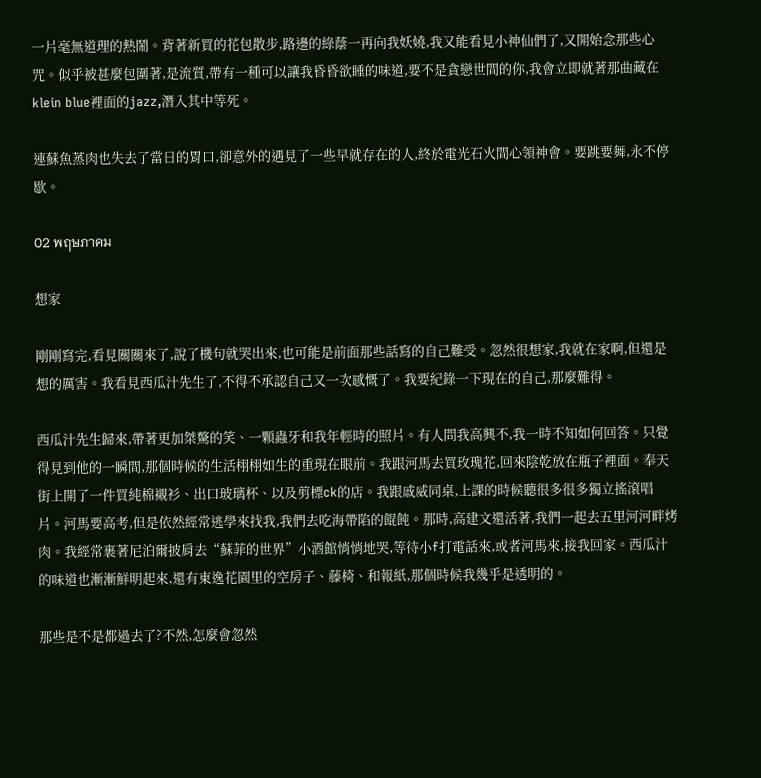一片毫無道理的熱鬧。背著新買的花包散步,路邊的綠蔭一再向我妖嬈,我又能看見小神仙們了,又開始念那些心咒。似乎被甚麼包圍著,是流質,帶有一種可以讓我昏昏欲睡的味道,要不是貪戀世間的你,我會立即就著那曲藏在klein blue裡面的jazz,潛入其中等死。

連蘇魚蒸肉也失去了當日的胃口,卻意外的遇見了一些早就存在的人,終於電光石火間心領神會。要跳要舞,永不停歇。

02 พฤษภาคม

想家

剛剛寫完,看見關關來了,說了機句就哭出來,也可能是前面那些話寫的自己難受。忽然很想家,我就在家啊,但還是想的厲害。我看見西瓜汁先生了,不得不承認自己又一次感慨了。我要紀錄一下現在的自己,那麼難得。

西瓜汁先生歸來,帶著更加桀驁的笑、一顆蟲牙和我年輕時的照片。有人問我高興不,我一時不知如何回答。只覺得見到他的一瞬間,那個時候的生活栩栩如生的重現在眼前。我跟河馬去買玫瑰花,回來陰乾放在瓶子裡面。奉天街上開了一件買純棉襯衫、出口玻璃杯、以及剪標ck的店。我跟戚威同桌,上課的時候聽很多很多獨立搖滾唱片。河馬要高考,但是依然經常逃學來找我,我們去吃海帶陷的餛飩。那時,高建文還活著,我們一起去五里河河畔烤肉。我經常裹著尼泊爾披肩去“蘇菲的世界”小酒館悄悄地哭,等待小f打電話來,或者河馬來,接我回家。西瓜汁的味道也漸漸鮮明起來,還有東逸花園里的空房子、藤椅、和報紙,那個時候我幾乎是透明的。

那些是不是都過去了?不然,怎麼會忽然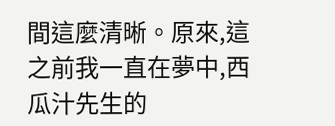間這麼清晰。原來,這之前我一直在夢中,西瓜汁先生的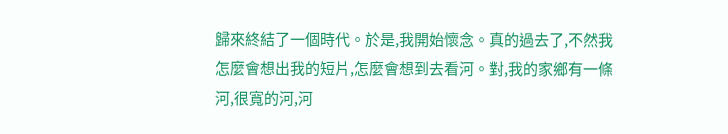歸來終結了一個時代。於是,我開始懷念。真的過去了,不然我怎麼會想出我的短片,怎麼會想到去看河。對,我的家鄉有一條河,很寬的河,河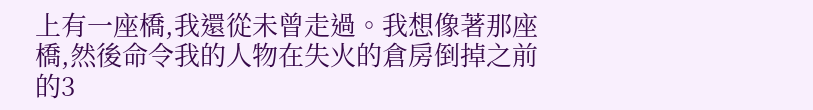上有一座橋,我還從未曾走過。我想像著那座橋,然後命令我的人物在失火的倉房倒掉之前的3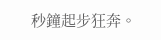秒鐘起步狂奔。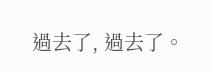過去了, 過去了。